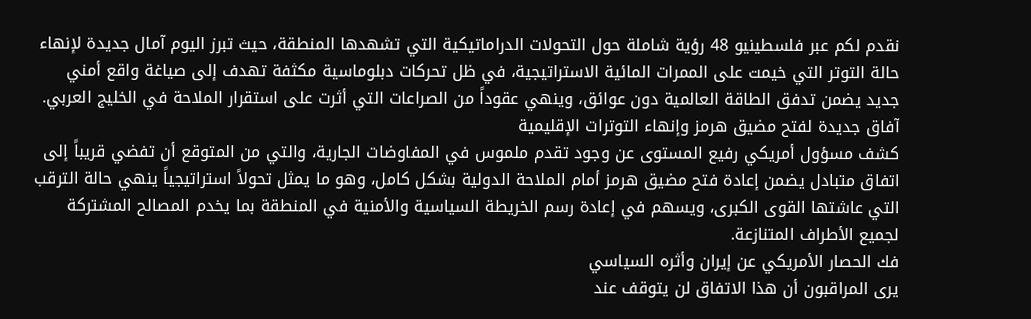نقدم لكم عبر فلسطينيو 48 رؤية شاملة حول التحولات الدراماتيكية التي تشهدها المنطقة، حيث تبرز اليوم آمال جديدة لإنهاء حالة التوتر التي خيمت على الممرات المائية الاستراتيجية، في ظل تحركات دبلوماسية مكثفة تهدف إلى صياغة واقع أمني جديد يضمن تدفق الطاقة العالمية دون عوائق، وينهي عقوداً من الصراعات التي أثرت على استقرار الملاحة في الخليج العربي.
آفاق جديدة لفتح مضيق هرمز وإنهاء التوترات الإقليمية
كشف مسؤول أمريكي رفيع المستوى عن وجود تقدم ملموس في المفاوضات الجارية، والتي من المتوقع أن تفضي قريباً إلى اتفاق متبادل يضمن إعادة فتح مضيق هرمز أمام الملاحة الدولية بشكل كامل، وهو ما يمثل تحولاً استراتيجياً ينهي حالة الترقب التي عاشتها القوى الكبرى، ويسهم في إعادة رسم الخريطة السياسية والأمنية في المنطقة بما يخدم المصالح المشتركة لجميع الأطراف المتنازعة.
فك الحصار الأمريكي عن إيران وأثره السياسي
يرى المراقبون أن هذا الاتفاق لن يتوقف عند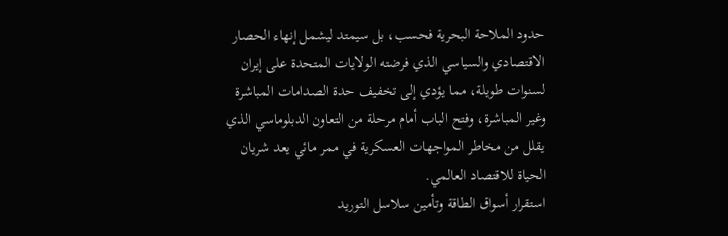حدود الملاحة البحرية فحسب، بل سيمتد ليشمل إنهاء الحصار الاقتصادي والسياسي الذي فرضته الولايات المتحدة على إيران لسنوات طويلة، مما يؤدي إلى تخفيف حدة الصدامات المباشرة وغير المباشرة، وفتح الباب أمام مرحلة من التعاون الدبلوماسي الذي يقلل من مخاطر المواجهات العسكرية في ممر مائي يعد شريان الحياة للاقتصاد العالمي.
استقرار أسواق الطاقة وتأمين سلاسل التوريد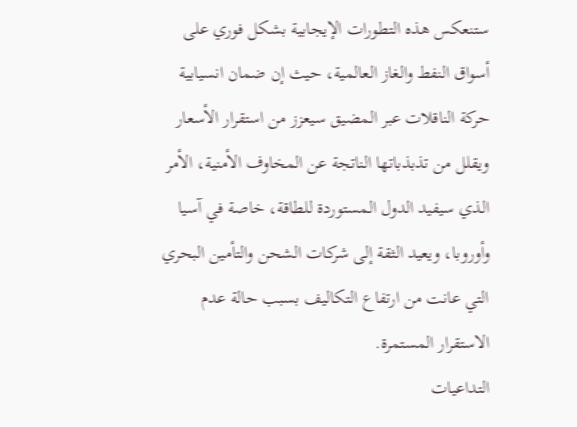ستنعكس هذه التطورات الإيجابية بشكل فوري على أسواق النفط والغاز العالمية، حيث إن ضمان انسيابية حركة الناقلات عبر المضيق سيعزز من استقرار الأسعار ويقلل من تذبذباتها الناتجة عن المخاوف الأمنية، الأمر الذي سيفيد الدول المستوردة للطاقة، خاصة في آسيا وأوروبا، ويعيد الثقة إلى شركات الشحن والتأمين البحري التي عانت من ارتفاع التكاليف بسبب حالة عدم الاستقرار المستمرة.
التداعيات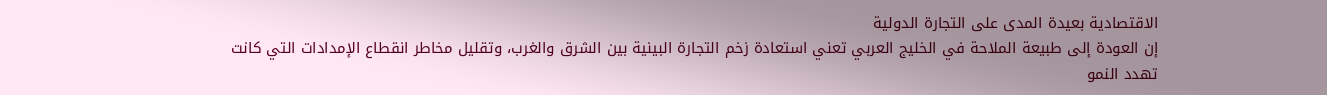الاقتصادية بعيدة المدى على التجارة الدولية
إن العودة إلى طبيعة الملاحة في الخليج العربي تعني استعادة زخم التجارة البينية بين الشرق والغرب، وتقليل مخاطر انقطاع الإمدادات التي كانت تهدد النمو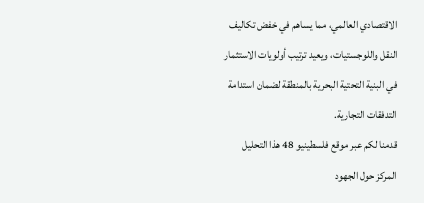الاقتصادي العالمي، مما يساهم في خفض تكاليف النقل واللوجستيات، ويعيد ترتيب أولويات الاستثمار في البنية التحتية البحرية بالمنطقة لضمان استدامة التدفقات التجارية.
قدمنا لكم عبر موقع فلسطينيو 48 هذا التحليل المركز حول الجهود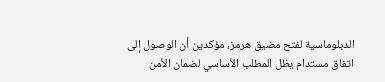الدبلوماسية لفتح مضيق هرمز، مؤكدين أن الوصول إلى اتفاق مستدام يظل المطلب الأساسي لضمان الأمن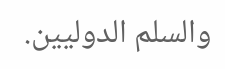والسلم الدوليين.